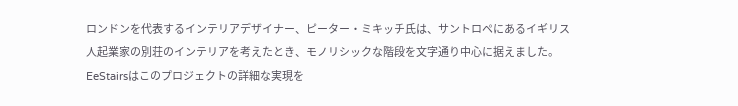ロンドンを代表するインテリアデザイナー、ピーター・ミキッチ氏は、サントロペにあるイギリス人起業家の別荘のインテリアを考えたとき、モノリシックな階段を文字通り中心に据えました。EeStairsはこのプロジェクトの詳細な実現を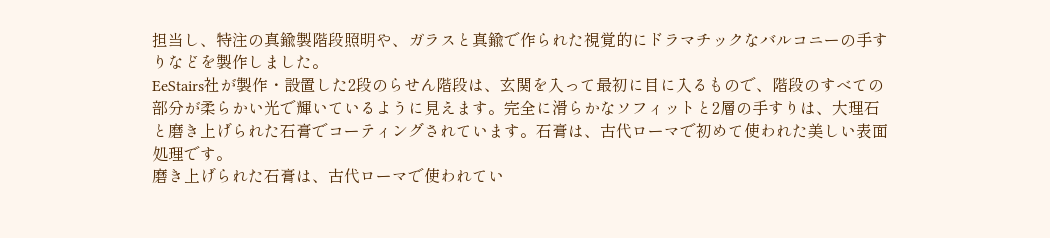担当し、特注の真鍮製階段照明や、ガラスと真鍮で作られた視覚的にドラマチックなバルコニーの手すりなどを製作しました。
EeStairs社が製作・設置した2段のらせん階段は、玄関を入って最初に目に入るもので、階段のすべての部分が柔らかい光で輝いているように見えます。完全に滑らかなソフィットと2層の手すりは、大理石と磨き上げられた石膏でコーティングされています。石膏は、古代ローマで初めて使われた美しい表面処理です。
磨き上げられた石膏は、古代ローマで使われてい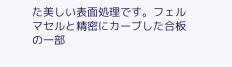た美しい表面処理です。フェルマセルと精密にカーブした合板の一部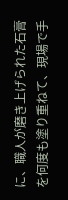に、職人が磨き上げられた石膏を何度も塗り重ねて、現場で手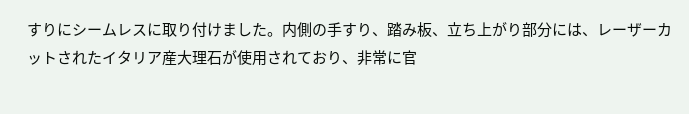すりにシームレスに取り付けました。内側の手すり、踏み板、立ち上がり部分には、レーザーカットされたイタリア産大理石が使用されており、非常に官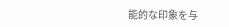能的な印象を与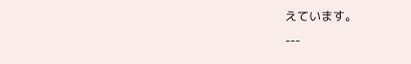えています。
---